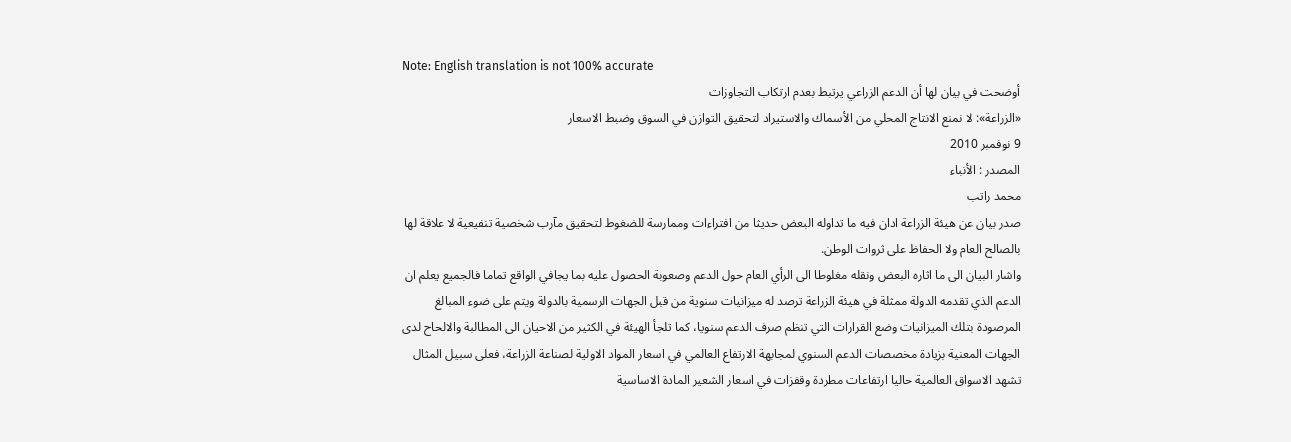Note: English translation is not 100% accurate
أوضحت في بيان لها أن الدعم الزراعي يرتبط بعدم ارتكاب التجاوزات
«الزراعة»: لا نمنع الانتاج المحلي من الأسماك والاستيراد لتحقيق التوازن في السوق وضبط الاسعار
9 نوفمبر 2010
المصدر : الأنباء
محمد راتب
صدر بيان عن هيئة الزراعة ادان فيه ما تداوله البعض حديثا من افتراءات وممارسة للضغوط لتحقيق مآرب شخصية تنفيعية لا علاقة لها بالصالح العام ولا الحفاظ على ثروات الوطن.
واشار البيان الى ما اثاره البعض ونقله مغلوطا الى الرأي العام حول الدعم وصعوبة الحصول عليه بما يجافي الواقع تماما فالجميع يعلم ان الدعم الذي تقدمه الدولة ممثلة في هيئة الزراعة ترصد له ميزانيات سنوية من قبل الجهات الرسمية بالدولة ويتم على ضوء المبالغ المرصودة بتلك الميزانيات وضع القرارات التي تنظم صرف الدعم سنويا، كما تلجأ الهيئة في الكثير من الاحيان الى المطالبة والالحاح لدى الجهات المعنية بزيادة مخصصات الدعم السنوي لمجابهة الارتفاع العالمي في اسعار المواد الاولية لصناعة الزراعة، فعلى سبيل المثال تشهد الاسواق العالمية حاليا ارتفاعات مطردة وقفزات في اسعار الشعير المادة الاساسية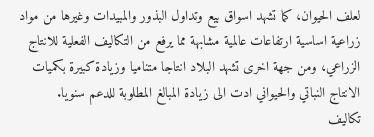لعلف الحيوان، كما تشهد اسواق بيع وتداول البذور والمبيدات وغيرها من مواد زراعية اساسية ارتفاعات عالمية مشابهة مما يرفع من التكاليف الفعلية للانتاج الزراعي، ومن جهة اخرى تشهد البلاد انتاجا متناميا وزيادة كبيرة بكميات الانتاج النباتي والحيواني ادت الى زيادة المبالغ المطلوبة للدعم سنويا.
تكاليف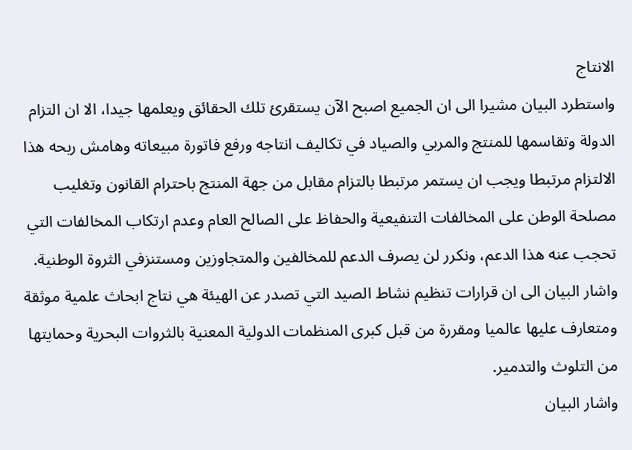الانتاج
واستطرد البيان مشيرا الى ان الجميع اصبح الآن يستقرئ تلك الحقائق ويعلمها جيدا، الا ان التزام الدولة وتقاسمها للمنتج والمربي والصياد في تكاليف انتاجه ورفع فاتورة مبيعاته وهامش ربحه هذا الالتزام مرتبطا ويجب ان يستمر مرتبطا بالتزام مقابل من جهة المنتج باحترام القانون وتغليب مصلحة الوطن على المخالفات التنفيعية والحفاظ على الصالح العام وعدم ارتكاب المخالفات التي تحجب عنه هذا الدعم، ونكرر لن يصرف الدعم للمخالفين والمتجاوزين ومستنزفي الثروة الوطنية. واشار البيان الى ان قرارات تنظيم نشاط الصيد التي تصدر عن الهيئة هي نتاج ابحاث علمية موثقة ومتعارف عليها عالميا ومقررة من قبل كبرى المنظمات الدولية المعنية بالثروات البحرية وحمايتها من التلوث والتدمير.
واشار البيان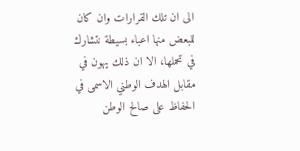الى ان تلك القرارات وان كان للبعض منها اعباء بسيطة نتشارك في تحملها، الا ان ذلك يهون في مقابل الهدف الوطني الاسمى في الحفاظ على صالح الوطن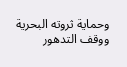وحماية ثروته البحرية ووقف التدهور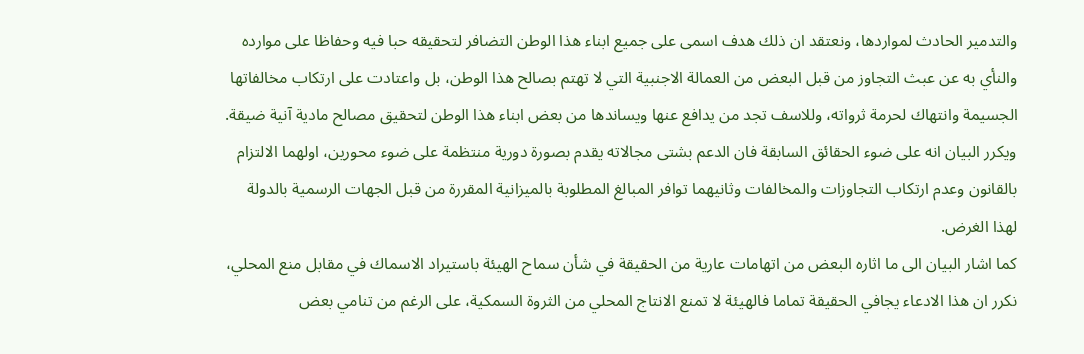والتدمير الحادث لمواردها، ونعتقد ان ذلك هدف اسمى على جميع ابناء هذا الوطن التضافر لتحقيقه حبا فيه وحفاظا على موارده والنأي به عن عبث التجاوز من قبل البعض من العمالة الاجنبية التي لا تهتم بصالح هذا الوطن، بل واعتادت على ارتكاب مخالفاتها الجسيمة وانتهاك لحرمة ثرواته، وللاسف تجد من يدافع عنها ويساندها من بعض ابناء هذا الوطن لتحقيق مصالح مادية آنية ضيقة.
ويكرر البيان انه على ضوء الحقائق السابقة فان الدعم بشتى مجالاته يقدم بصورة دورية منتظمة على ضوء محورين، اولهما الالتزام بالقانون وعدم ارتكاب التجاوزات والمخالفات وثانيهما توافر المبالغ المطلوبة بالميزانية المقررة من قبل الجهات الرسمية بالدولة لهذا الغرض.
كما اشار البيان الى ما اثاره البعض من اتهامات عارية من الحقيقة في شأن سماح الهيئة باستيراد الاسماك في مقابل منع المحلي، نكرر ان هذا الادعاء يجافي الحقيقة تماما فالهيئة لا تمنع الانتاج المحلي من الثروة السمكية، على الرغم من تنامي بعض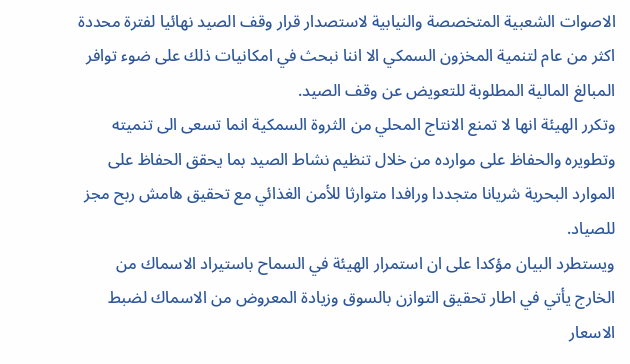الاصوات الشعبية المتخصصة والنيابية لاستصدار قرار وقف الصيد نهائيا لفترة محددة اكثر من عام لتنمية المخزون السمكي الا اننا نبحث في امكانيات ذلك على ضوء توافر المبالغ المالية المطلوبة للتعويض عن وقف الصيد.
وتكرر الهيئة انها لا تمنع الانتاج المحلي من الثروة السمكية انما تسعى الى تنميته وتطويره والحفاظ على موارده من خلال تنظيم نشاط الصيد بما يحقق الحفاظ على الموارد البحرية شريانا متجددا ورافدا متوارثا للأمن الغذائي مع تحقيق هامش ربح مجز للصياد.
ويستطرد البيان مؤكدا على ان استمرار الهيئة في السماح باستيراد الاسماك من الخارج يأتي في اطار تحقيق التوازن بالسوق وزيادة المعروض من الاسماك لضبط الاسعار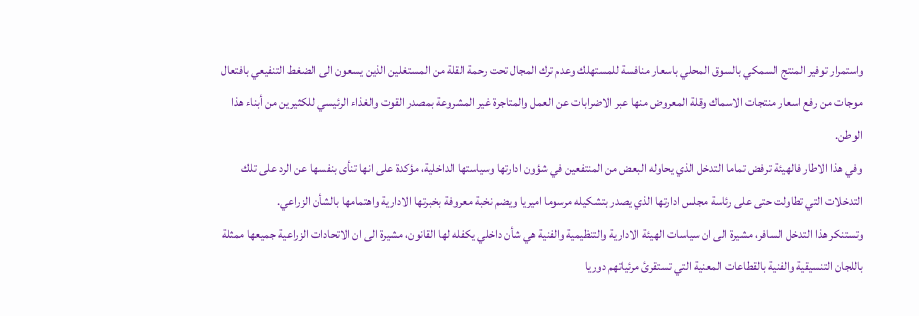واستمرار توفير المنتج السمكي بالسوق المحلي باسعار منافسة للمستهلك وعدم ترك المجال تحت رحمة القلة من المستغلين الذين يسعون الى الضغط التنفيعي بافتعال موجات من رفع اسعار منتجات الاسماك وقلة المعروض منها عبر الاضرابات عن العمل والمتاجرة غير المشروعة بمصدر القوت والغذاء الرئيسي للكثيرين من أبناء هذا الوطن.
وفي هذا الاطار فالهيئة ترفض تماما التدخل الذي يحاوله البعض من المنتفعين في شؤون ادارتها وسياستها الداخلية، مؤكدة على انها تنأى بنفسها عن الرد على تلك التدخلات التي تطاولت حتى على رئاسة مجلس ادارتها الذي يصدر بتشكيله مرسوما اميريا ويضم نخبة معروفة بخبرتها الادارية واهتمامها بالشأن الزراعي.
وتستنكر هذا التدخل السافر، مشيرة الى ان سياسات الهيئة الادارية والتنظيمية والفنية هي شأن داخلي يكفله لها القانون، مشيرة الى ان الاتحادات الزراعية جميعها ممثلة باللجان التنسيقية والفنية بالقطاعات المعنية التي تستقرئ مرئياتهم دوريا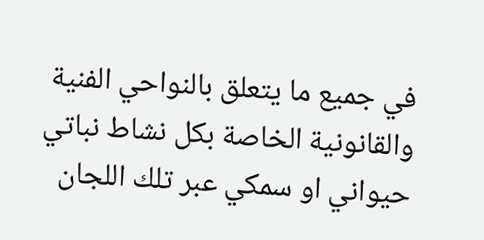في جميع ما يتعلق بالنواحي الفنية والقانونية الخاصة بكل نشاط نباتي حيواني او سمكي عبر تلك اللجان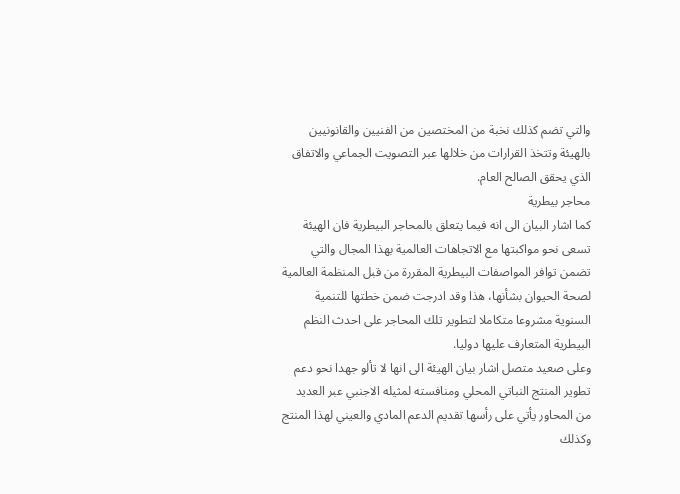والتي تضم كذلك نخبة من المختصين من الفنيين والقانونيين بالهيئة وتتخذ القرارات من خلالها عبر التصويت الجماعي والاتفاق الذي يحقق الصالح العام.
محاجر بيطرية
كما اشار البيان الى انه فيما يتعلق بالمحاجر البيطرية فان الهيئة تسعى نحو مواكبتها مع الاتجاهات العالمية بهذا المجال والتي تضمن توافر المواصفات البيطرية المقررة من قبل المنظمة العالمية لصحة الحيوان بشأنها، هذا وقد ادرجت ضمن خطتها للتنمية السنوية مشروعا متكاملا لتطوير تلك المحاجر على احدث النظم البيطرية المتعارف عليها دوليا.
وعلى صعيد متصل اشار بيان الهيئة الى انها لا تألو جهدا نحو دعم تطوير المنتج النباتي المحلي ومنافسته لمثيله الاجنبي عبر العديد من المحاور يأتي على رأسها تقديم الدعم المادي والعيني لهذا المنتج وكذلك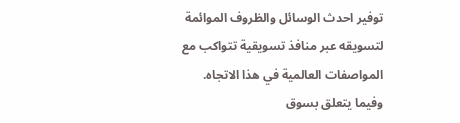توفير احدث الوسائل والظروف الموائمة لتسويقه عبر منافذ تسويقية تتواكب مع المواصفات العالمية في هذا الاتجاه.
وفيما يتعلق بسوق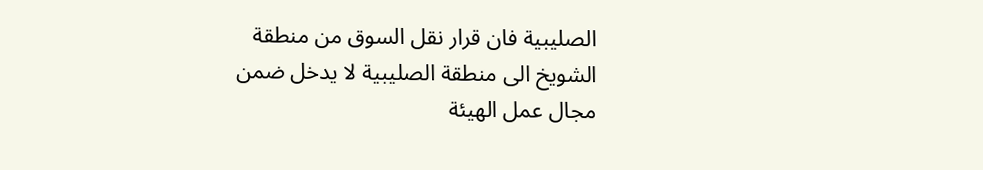الصليبية فان قرار نقل السوق من منطقة الشويخ الى منطقة الصليبية لا يدخل ضمن مجال عمل الهيئة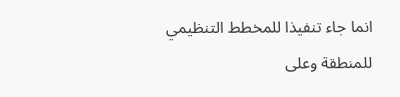انما جاء تنفيذا للمخطط التنظيمي للمنطقة وعلى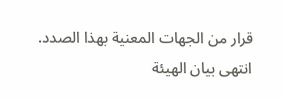قرار من الجهات المعنية بهذا الصدد.
انتهى بيان الهيئة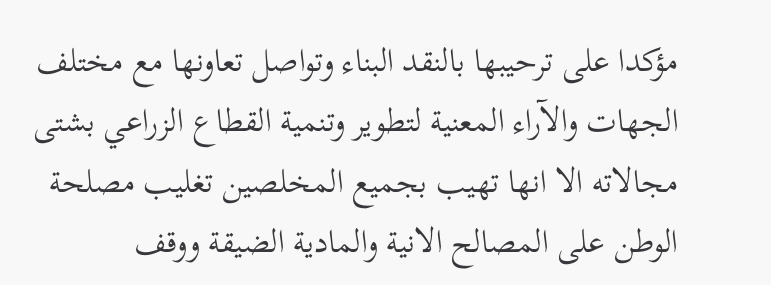مؤكدا على ترحيبها بالنقد البناء وتواصل تعاونها مع مختلف الجهات والآراء المعنية لتطوير وتنمية القطاع الزراعي بشتى مجالاته الا انها تهيب بجميع المخلصين تغليب مصلحة الوطن على المصالح الانية والمادية الضيقة ووقف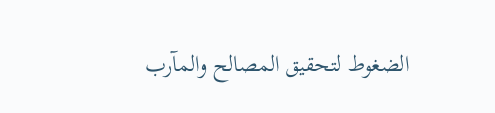الضغوط لتحقيق المصالح والمآرب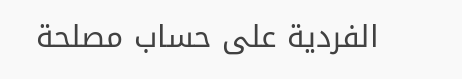الفردية على حساب مصلحة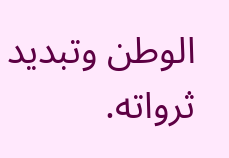الوطن وتبديد ثرواته.